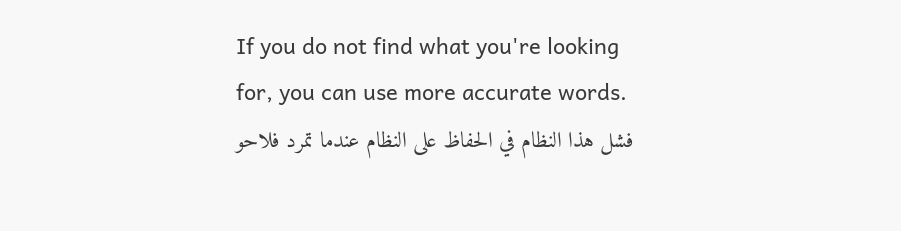If you do not find what you're looking for, you can use more accurate words.
فشل هذا النظام في الحفاظ على النظام عندما تمرد فلاحو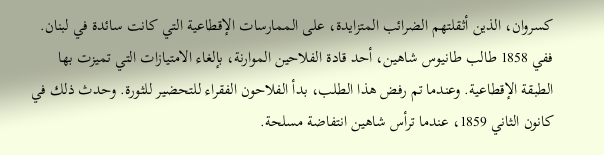كسروان، الذين أثقلتهم الضرائب المتزايدة، على الممارسات الإقطاعية التي كانت سائدة في لبنان. ففي 1858 طالب طانيوس شاهين، أحد قادة الفلاحين الموارنة، بإلغاء الامتيازات التي تميزت بها الطبقة الإقطاعية. وعندما تم رفض هذا الطلب، بدأ الفلاحون الفقراء للتحضير للثورة. وحدث ذلك في كانون الثاني 1859، عندما ترأس شاهين انتفاضة مسلحة.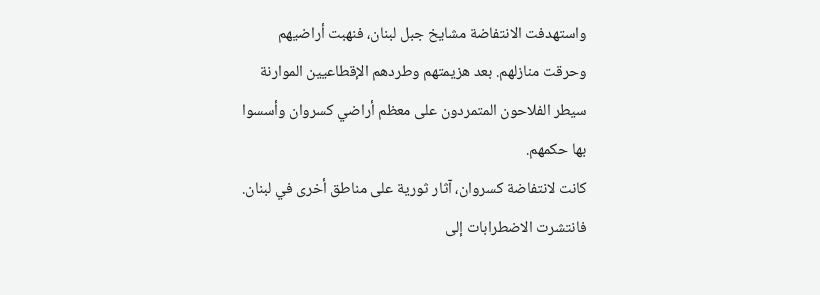واستهدفت الانتفاضة مشايخ جبل لبنان، فنهبت أراضيهم وحرقت منازلهم. بعد هزيمتهم وطردهم الإقطاعيين الموارنة سيطر الفلاحون المتمردون على معظم أراضي كسروان وأسسوا بها حكمهم.
كانت لانتفاضة كسروان، آثار ثورية على مناطق أخرى في لبنان. فانتشرت الاضطرابات إلى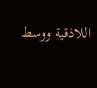اللاذقية ووسط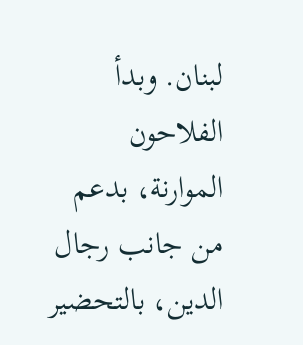لبنان. وبدأ الفلاحون الموارنة، بدعم من جانب رجال الدين، بالتحضير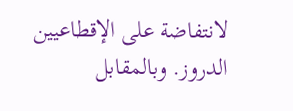لانتفاضة على الإقطاعيين الدروز. وبالمقابل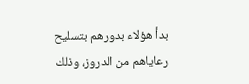بدأ هؤلاء بدورهم بتسليح رعاياهم من الدروز، وذلك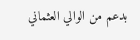بدعم من الوالي العثماني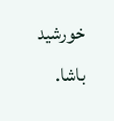خورشيد باشا.